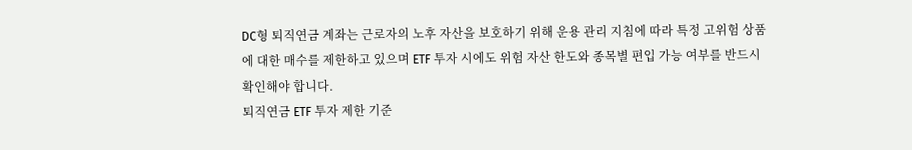DC형 퇴직연금 계좌는 근로자의 노후 자산을 보호하기 위해 운용 관리 지침에 따라 특정 고위험 상품에 대한 매수를 제한하고 있으며 ETF 투자 시에도 위험 자산 한도와 종목별 편입 가능 여부를 반드시 확인해야 합니다.
퇴직연금 ETF 투자 제한 기준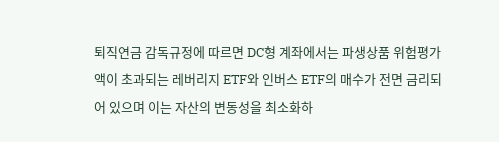퇴직연금 감독규정에 따르면 DC형 계좌에서는 파생상품 위험평가액이 초과되는 레버리지 ETF와 인버스 ETF의 매수가 전면 금리되어 있으며 이는 자산의 변동성을 최소화하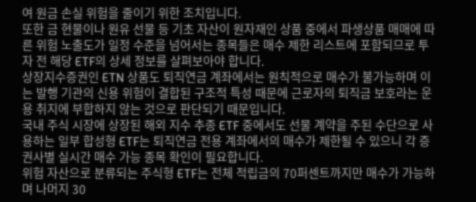여 원금 손실 위험을 줄이기 위한 조치입니다.
또한 금 현물이나 원유 선물 등 기초 자산이 원자재인 상품 중에서 파생상품 매매에 따른 위험 노출도가 일정 수준을 넘어서는 종목들은 매수 제한 리스트에 포함되므로 투자 전 해당 ETF의 상세 정보를 살펴보아야 합니다.
상장지수증권인 ETN 상품도 퇴직연금 계좌에서는 원칙적으로 매수가 불가능하며 이는 발행 기관의 신용 위험이 결합된 구조적 특성 때문에 근로자의 퇴직금 보호라는 운용 취지에 부합하지 않는 것으로 판단되기 때문입니다.
국내 주식 시장에 상장된 해외 지수 추종 ETF 중에서도 선물 계약을 주된 수단으로 사용하는 일부 합성형 ETF는 퇴직연금 전용 계좌에서의 매수가 제한될 수 있으니 각 증권사별 실시간 매수 가능 종목 확인이 필요합니다.
위험 자산으로 분류되는 주식형 ETF는 전체 적립금의 70퍼센트까지만 매수가 가능하며 나머지 30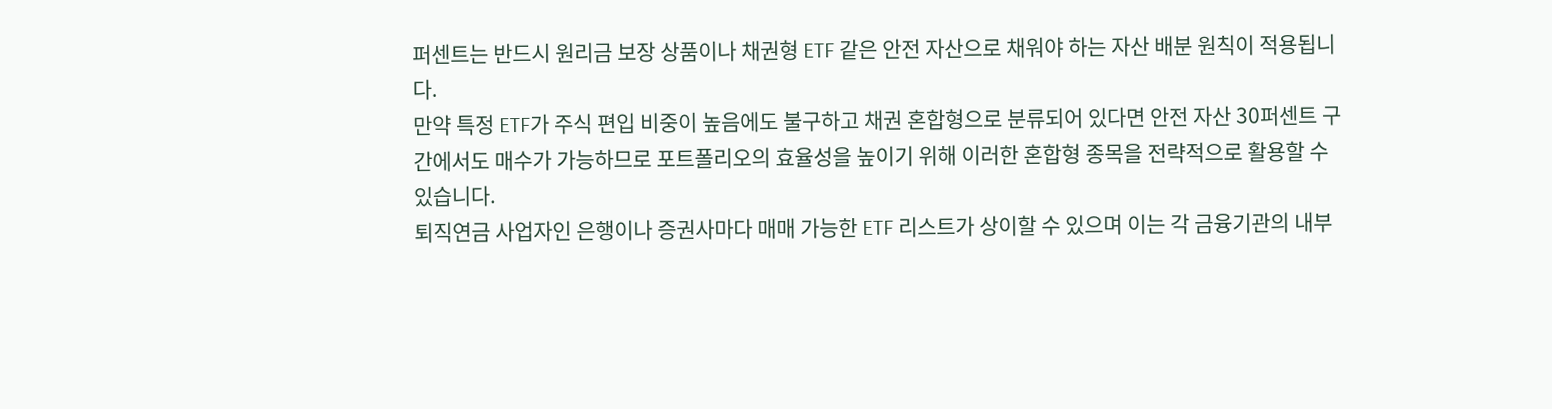퍼센트는 반드시 원리금 보장 상품이나 채권형 ETF 같은 안전 자산으로 채워야 하는 자산 배분 원칙이 적용됩니다.
만약 특정 ETF가 주식 편입 비중이 높음에도 불구하고 채권 혼합형으로 분류되어 있다면 안전 자산 30퍼센트 구간에서도 매수가 가능하므로 포트폴리오의 효율성을 높이기 위해 이러한 혼합형 종목을 전략적으로 활용할 수 있습니다.
퇴직연금 사업자인 은행이나 증권사마다 매매 가능한 ETF 리스트가 상이할 수 있으며 이는 각 금융기관의 내부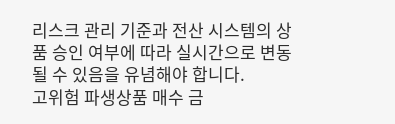리스크 관리 기준과 전산 시스템의 상품 승인 여부에 따라 실시간으로 변동될 수 있음을 유념해야 합니다.
고위험 파생상품 매수 금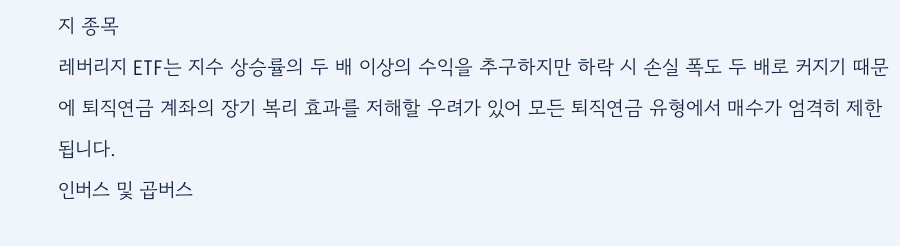지 종목
레버리지 ETF는 지수 상승률의 두 배 이상의 수익을 추구하지만 하락 시 손실 폭도 두 배로 커지기 때문에 퇴직연금 계좌의 장기 복리 효과를 저해할 우려가 있어 모든 퇴직연금 유형에서 매수가 엄격히 제한됩니다.
인버스 및 곱버스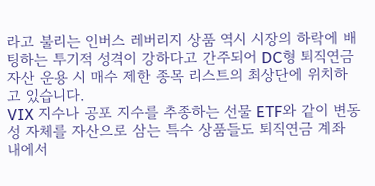라고 불리는 인버스 레버리지 상품 역시 시장의 하락에 배팅하는 투기적 성격이 강하다고 간주되어 DC형 퇴직연금 자산 운용 시 매수 제한 종목 리스트의 최상단에 위치하고 있습니다.
VIX 지수나 공포 지수를 추종하는 선물 ETF와 같이 변동성 자체를 자산으로 삼는 특수 상품들도 퇴직연금 계좌 내에서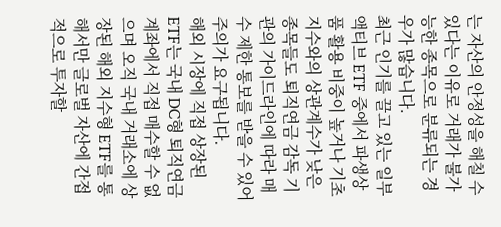는 자산의 안정성을 해칠 수 있다는 이유로 거래가 불가능한 종목으로 분류되는 경우가 많습니다.
최근 인기를 끌고 있는 일부 액티브 ETF 중에서 파생상품 활용 비중이 높거나 기초 지수와의 상관계수가 낮은 종목들도 퇴직연금 감독 기관의 가이드라인에 따라 매수 제한 통보를 받을 수 있어 주의가 요구됩니다.
해외 시장에 직접 상장된 ETF는 국내 DC형 퇴직연금 계좌에서 직접 매수할 수 없으며 오직 국내 거래소에 상장된 해외 지수형 ETF를 통해서만 글로벌 자산에 간접적으로 투자할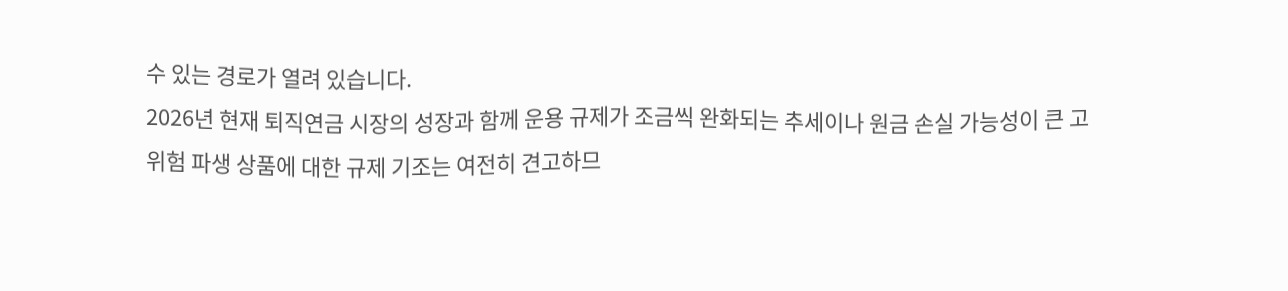수 있는 경로가 열려 있습니다.
2026년 현재 퇴직연금 시장의 성장과 함께 운용 규제가 조금씩 완화되는 추세이나 원금 손실 가능성이 큰 고위험 파생 상품에 대한 규제 기조는 여전히 견고하므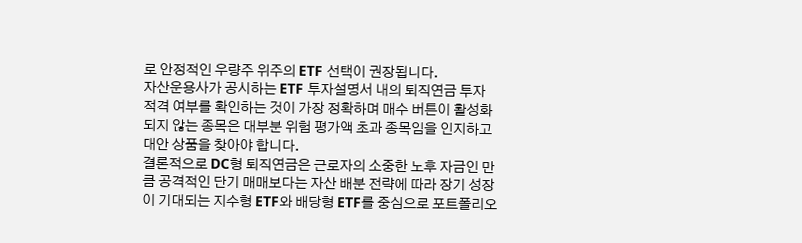로 안정적인 우량주 위주의 ETF 선택이 권장됩니다.
자산운용사가 공시하는 ETF 투자설명서 내의 퇴직연금 투자 적격 여부를 확인하는 것이 가장 정확하며 매수 버튼이 활성화되지 않는 종목은 대부분 위험 평가액 초과 종목임을 인지하고 대안 상품을 찾아야 합니다.
결론적으로 DC형 퇴직연금은 근로자의 소중한 노후 자금인 만큼 공격적인 단기 매매보다는 자산 배분 전략에 따라 장기 성장이 기대되는 지수형 ETF와 배당형 ETF를 중심으로 포트폴리오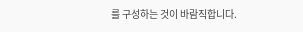를 구성하는 것이 바람직합니다.